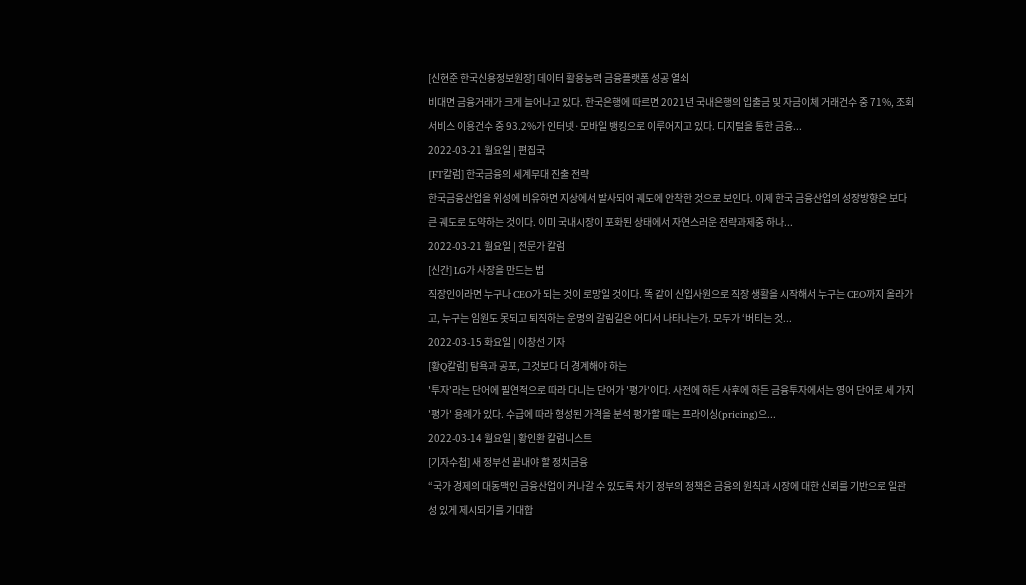[신현준 한국신용정보원장] 데이터 활용능력 금융플랫폼 성공 열쇠
비대면 금융거래가 크게 늘어나고 있다. 한국은행에 따르면 2021년 국내은행의 입출금 및 자금이체 거래건수 중 71%, 조회서비스 이용건수 중 93.2%가 인터넷·모바일 뱅킹으로 이루어지고 있다. 디지털을 통한 금융...
2022-03-21 월요일 | 편집국
[FT칼럼] 한국금융의 세계무대 진출 전략
한국금융산업을 위성에 비유하면 지상에서 발사되어 궤도에 안착한 것으로 보인다. 이제 한국 금융산업의 성장방향은 보다 큰 궤도로 도약하는 것이다. 이미 국내시장이 포화된 상태에서 자연스러운 전략과제중 하나...
2022-03-21 월요일 | 전문가 칼럼
[신간] LG가 사장을 만드는 법
직장인이라면 누구나 CEO가 되는 것이 로망일 것이다. 똑 같이 신입사원으로 직장 생활을 시작해서 누구는 CEO까지 올라가고, 누구는 임원도 못되고 퇴직하는 운명의 갈림길은 어디서 나타나는가. 모두가 ‘버티는 것...
2022-03-15 화요일 | 이창선 기자
[황Q칼럼] 탐욕과 공포, 그것보다 더 경계해야 하는
'투자'라는 단어에 필연적으로 따라 다니는 단어가 '평가'이다. 사전에 하든 사후에 하든 금융투자에서는 영어 단어로 세 가지 '평가' 용례가 있다. 수급에 따라 형성된 가격을 분석 평가할 때는 프라이싱(pricing)으...
2022-03-14 월요일 | 황인환 칼럼니스트
[기자수첩] 새 정부선 끝내야 할 정치금융
“국가 경제의 대동맥인 금융산업이 커나갈 수 있도록 차기 정부의 정책은 금융의 원칙과 시장에 대한 신뢰를 기반으로 일관성 있게 제시되기를 기대합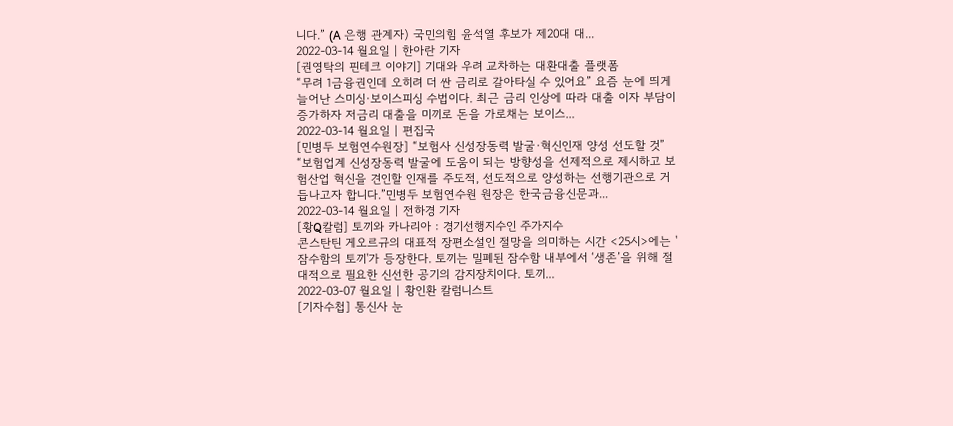니다.” (A 은행 관계자) 국민의힘 윤석열 후보가 제20대 대...
2022-03-14 월요일 | 한아란 기자
[권영탁의 핀테크 이야기] 기대와 우려 교차하는 대환대출 플랫폼
“무려 1금융권인데 오히려 더 싼 금리로 갈아타실 수 있어요” 요즘 눈에 띄게 늘어난 스미싱·보이스피싱 수법이다. 최근 금리 인상에 따라 대출 이자 부담이 증가하자 저금리 대출을 미끼로 돈을 가로채는 보이스...
2022-03-14 월요일 | 편집국
[민병두 보험연수원장] “보험사 신성장동력 발굴·혁신인재 양성 선도할 것”
“보험업계 신성장동력 발굴에 도움이 되는 방향성을 선제적으로 제시하고 보험산업 혁신을 견인할 인재를 주도적, 선도적으로 양성하는 선행기관으로 거듭나고자 합니다.”민병두 보험연수원 원장은 한국금융신문과...
2022-03-14 월요일 | 전하경 기자
[황Q칼럼] 토끼와 카나리아 : 경기선행지수인 주가지수
콘스탄틴 게오르규의 대표적 장편소설인 절망을 의미하는 시간 <25시>에는 '잠수함의 토끼'가 등장한다. 토끼는 밀폐된 잠수함 내부에서 ‘생존’을 위해 절대적으로 필요한 신선한 공기의 감지장치이다. 토끼...
2022-03-07 월요일 | 황인환 칼럼니스트
[기자수첩] 통신사 눈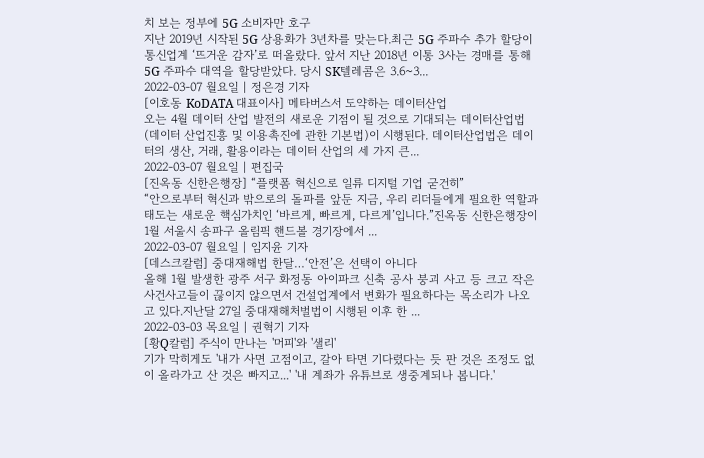치 보는 정부에 5G 소비자만 호구
지난 2019년 시작된 5G 상용화가 3년차를 맞는다.최근 5G 주파수 추가 할당이 통신업계 ‘뜨거운 감자’로 떠올랐다. 앞서 지난 2018년 이통 3사는 경매를 통해 5G 주파수 대역을 할당받았다. 당시 SK텔레콤은 3.6~3...
2022-03-07 월요일 | 정은경 기자
[이호동 KoDATA 대표이사] 메타버스서 도약하는 데이터산업
오는 4월 데이터 산업 발전의 새로운 기점이 될 것으로 기대되는 데이터산업법(데이터 산업진흥 및 이용촉진에 관한 기본법)이 시행된다. 데이터산업법은 데이터의 생산, 거래, 활용이라는 데이터 산업의 세 가지 큰...
2022-03-07 월요일 | 편집국
[진옥동 신한은행장] “플랫폼 혁신으로 일류 디지털 기업 굳건히”
“안으로부터 혁신과 밖으로의 돌파를 앞둔 지금, 우리 리더들에게 필요한 역할과 태도는 새로운 핵심가치인 ‘바르게, 빠르게, 다르게’입니다.”진옥동 신한은행장이 1월 서울시 송파구 올림픽 핸드볼 경기장에서 ...
2022-03-07 월요일 | 임지윤 기자
[데스크칼럼] 중대재해법 한달…‘안전’은 선택이 아니다
올해 1월 발생한 광주 서구 화정동 아이파크 신축 공사 붕괴 사고 등 크고 작은 사건사고들이 끊이지 않으면서 건설업계에서 변화가 필요하다는 목소리가 나오고 있다.지난달 27일 중대재해처벌법이 시행된 이후 한 ...
2022-03-03 목요일 | 권혁기 기자
[황Q칼럼] 주식이 만나는 '머피'와 '샐리'
기가 막히게도 '내가 사면 고점이고, 갈아 타면 기다렸다는 듯 판 것은 조정도 없이 올라가고 산 것은 빠지고...' '내 계좌가 유튜브로 생중계되나 봅니다.'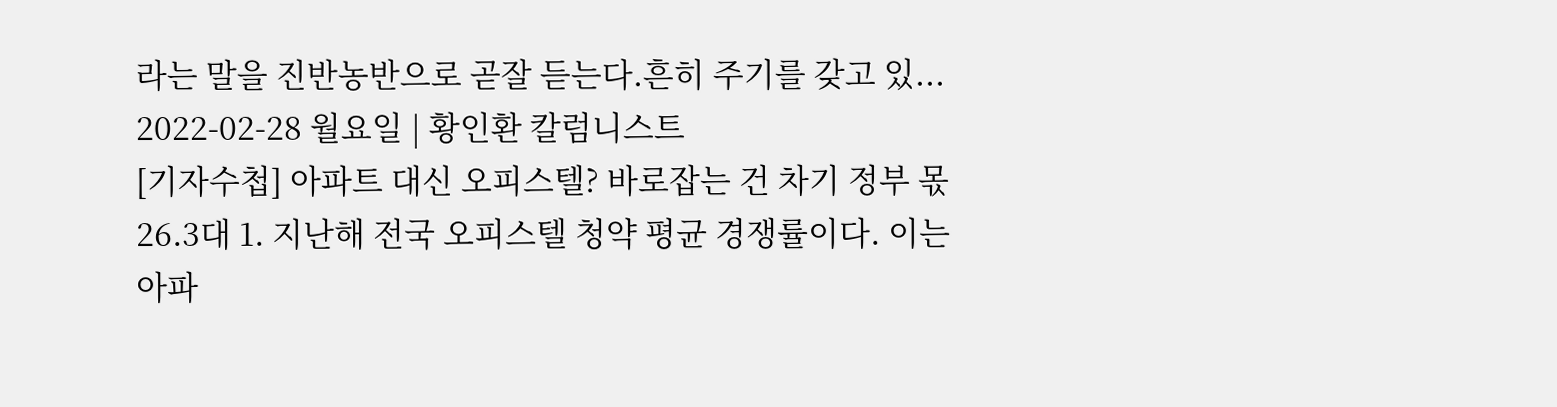라는 말을 진반농반으로 곧잘 듣는다.흔히 주기를 갖고 있...
2022-02-28 월요일 | 황인환 칼럼니스트
[기자수첩] 아파트 대신 오피스텔? 바로잡는 건 차기 정부 몫
26.3대 1. 지난해 전국 오피스텔 청약 평균 경쟁률이다. 이는 아파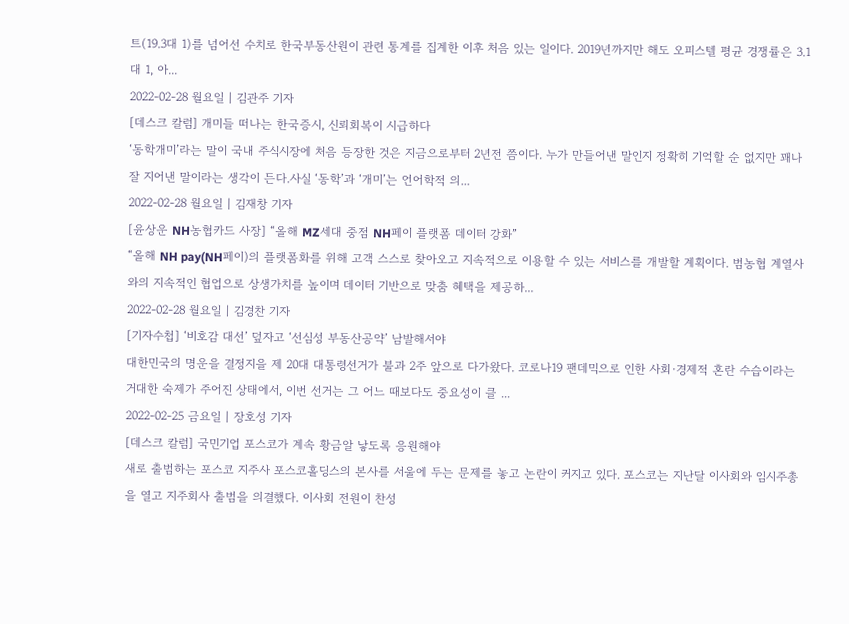트(19.3대 1)를 넘어선 수치로 한국부동산원이 관련 통계를 집계한 이후 처음 있는 일이다. 2019년까지만 해도 오피스텔 평균 경쟁률은 3.1대 1, 아...
2022-02-28 월요일 | 김관주 기자
[데스크 칼럼] 개미들 떠나는 한국증시, 신뢰회복이 시급하다
‘동학개미’라는 말이 국내 주식시장에 처음 등장한 것은 지금으로부터 2년전 쯤이다. 누가 만들어낸 말인지 정확히 기억할 순 없지만 꽤나 잘 지어낸 말이라는 생각이 든다.사실 ‘동학’과 ‘개미’는 언어학적 의...
2022-02-28 월요일 | 김재창 기자
[윤상운 NH농협카드 사장] “올해 MZ세대 중점 NH페이 플랫폼 데이터 강화”
“올해 NH pay(NH페이)의 플랫폼화를 위해 고객 스스로 찾아오고 지속적으로 이용할 수 있는 서비스를 개발할 계획이다. 범농협 계열사와의 지속적인 협업으로 상생가치를 높이며 데이터 기반으로 맞춤 혜택을 제공하...
2022-02-28 월요일 | 김경찬 기자
[기자수첩] ‘비호감 대선’ 덮자고 ‘선심성 부동산공약’ 남발해서야
대한민국의 명운을 결정지을 제 20대 대통령선거가 불과 2주 앞으로 다가왔다. 코로나19 팬데믹으로 인한 사회·경제적 혼란 수습이라는 거대한 숙제가 주어진 상태에서, 이번 선거는 그 어느 때보다도 중요성이 클 ...
2022-02-25 금요일 | 장호성 기자
[데스크 칼럼] 국민기업 포스코가 계속 황금알 낳도록 응원해야
새로 출범하는 포스코 지주사 포스코홀딩스의 본사를 서울에 두는 문제를 놓고 논란이 커지고 있다. 포스코는 지난달 이사회와 임시주총을 열고 지주회사 출범을 의결했다. 이사회 전원이 찬성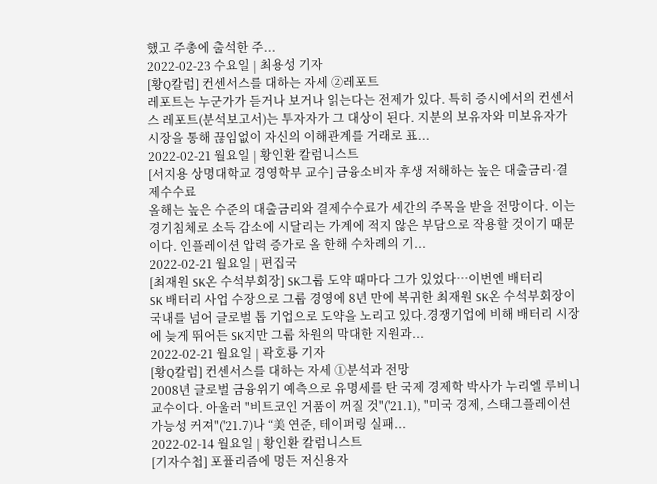했고 주총에 출석한 주...
2022-02-23 수요일 | 최용성 기자
[황Q칼럼] 컨센서스를 대하는 자세 ②레포트
레포트는 누군가가 듣거나 보거나 읽는다는 전제가 있다. 특히 증시에서의 컨센서스 레포트(분석보고서)는 투자자가 그 대상이 된다. 지분의 보유자와 미보유자가 시장을 통해 끊임없이 자신의 이해관계를 거래로 표...
2022-02-21 월요일 | 황인환 칼럼니스트
[서지용 상명대학교 경영학부 교수] 금융소비자 후생 저해하는 높은 대출금리·결제수수료
올해는 높은 수준의 대출금리와 결제수수료가 세간의 주목을 받을 전망이다. 이는 경기침체로 소득 감소에 시달리는 가계에 적지 않은 부담으로 작용할 것이기 때문이다. 인플레이션 압력 증가로 올 한해 수차례의 기...
2022-02-21 월요일 | 편집국
[최재원 SK온 수석부회장] SK그룹 도약 때마다 그가 있었다…이번엔 배터리
SK 배터리 사업 수장으로 그룹 경영에 8년 만에 복귀한 최재원 SK온 수석부회장이 국내를 넘어 글로벌 톱 기업으로 도약을 노리고 있다.경쟁기업에 비해 배터리 시장에 늦게 뛰어든 SK지만 그룹 차원의 막대한 지원과...
2022-02-21 월요일 | 곽호룡 기자
[황Q칼럼] 컨센서스를 대하는 자세 ①분석과 전망
2008년 글로벌 금융위기 예측으로 유명세를 탄 국제 경제학 박사가 누리엘 루비니 교수이다. 아울러 "비트코인 거품이 꺼질 것"('21.1), "미국 경제, 스태그플레이션 가능성 커져"('21.7)나 “美 연준, 테이퍼링 실패...
2022-02-14 월요일 | 황인환 칼럼니스트
[기자수첩] 포퓰리즘에 멍든 저신용자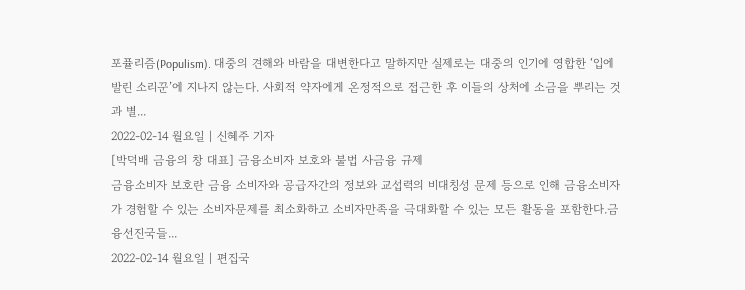포퓰리즘(Populism). 대중의 견해와 바람을 대변한다고 말하지만 실제로는 대중의 인기에 영합한 ‘입에 발린 소리꾼’에 지나지 않는다. 사회적 약자에게 온정적으로 접근한 후 이들의 상처에 소금을 뿌리는 것과 별...
2022-02-14 월요일 | 신혜주 기자
[박덕배 금융의 창 대표] 금융소비자 보호와 불법 사금융 규제
금융소비자 보호란 금융 소비자와 공급자간의 정보와 교섭력의 비대칭성 문제 등으로 인해 금융소비자가 경험할 수 있는 소비자문제를 최소화하고 소비자만족을 극대화할 수 있는 모든 활동을 포함한다.금융선진국들...
2022-02-14 월요일 | 편집국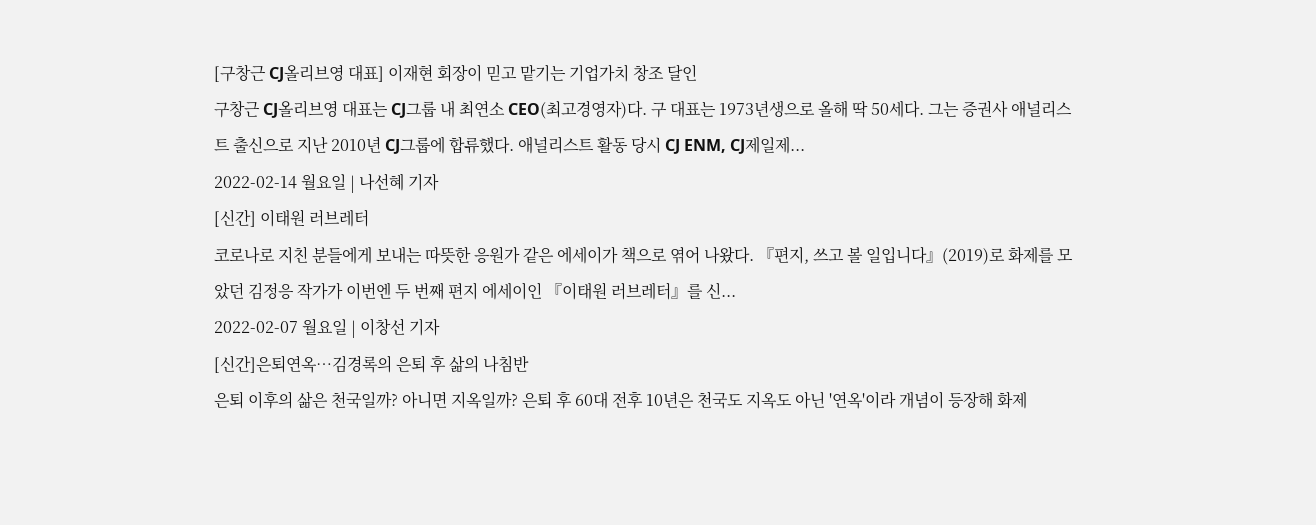[구창근 CJ올리브영 대표] 이재현 회장이 믿고 맡기는 기업가치 창조 달인
구창근 CJ올리브영 대표는 CJ그룹 내 최연소 CEO(최고경영자)다. 구 대표는 1973년생으로 올해 딱 50세다. 그는 증권사 애널리스트 출신으로 지난 2010년 CJ그룹에 합류했다. 애널리스트 활동 당시 CJ ENM, CJ제일제...
2022-02-14 월요일 | 나선혜 기자
[신간] 이태원 러브레터
코로나로 지친 분들에게 보내는 따뜻한 응원가 같은 에세이가 책으로 엮어 나왔다. 『편지, 쓰고 볼 일입니다』(2019)로 화제를 모았던 김정응 작가가 이번엔 두 번째 편지 에세이인 『이태원 러브레터』를 신...
2022-02-07 월요일 | 이창선 기자
[신간]은퇴연옥…김경록의 은퇴 후 삶의 나침반
은퇴 이후의 삶은 천국일까? 아니면 지옥일까? 은퇴 후 60대 전후 10년은 천국도 지옥도 아닌 '연옥'이라 개념이 등장해 화제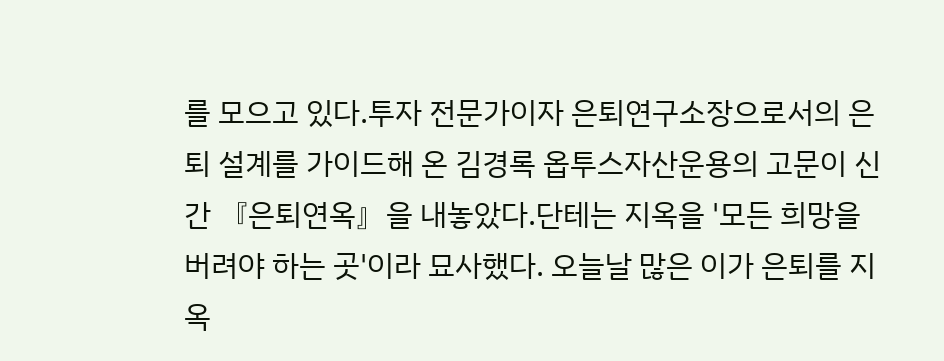를 모으고 있다.투자 전문가이자 은퇴연구소장으로서의 은퇴 설계를 가이드해 온 김경록 옵투스자산운용의 고문이 신간 『은퇴연옥』을 내놓았다.단테는 지옥을 '모든 희망을 버려야 하는 곳'이라 묘사했다. 오늘날 많은 이가 은퇴를 지옥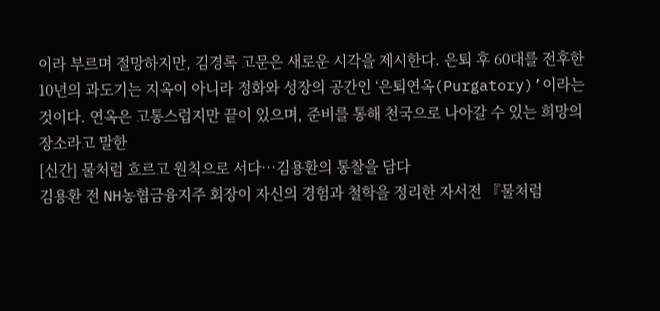이라 부르며 절망하지만, 김경록 고문은 새로운 시각을 제시한다. 은퇴 후 60대를 전후한 10년의 과도기는 지옥이 아니라 정화와 성장의 공간인 ‘은퇴연옥(Purgatory)’이라는 것이다. 연옥은 고통스럽지만 끝이 있으며, 준비를 통해 천국으로 나아갈 수 있는 희망의 장소라고 말한
[신간] 물처럼 흐르고 원칙으로 서다…김용환의 통찰을 담다
김용환 전 NH농협금융지주 회장이 자신의 경험과 철학을 정리한 자서전 『물처럼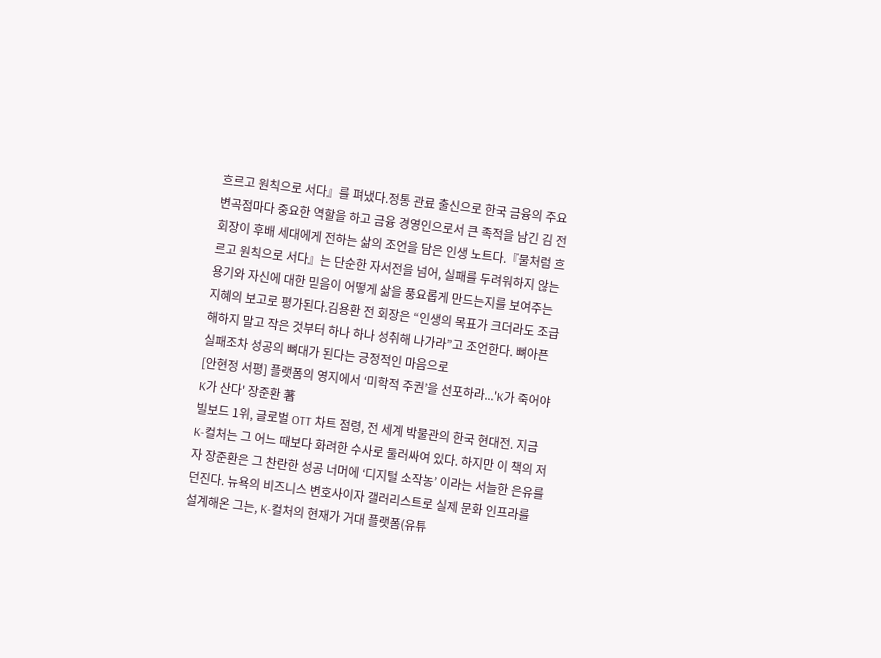흐르고 원칙으로 서다』를 펴냈다.정통 관료 출신으로 한국 금융의 주요 변곡점마다 중요한 역할을 하고 금융 경영인으로서 큰 족적을 남긴 김 전 회장이 후배 세대에게 전하는 삶의 조언을 담은 인생 노트다.『물처럼 흐르고 원칙으로 서다』는 단순한 자서전을 넘어, 실패를 두려워하지 않는 용기와 자신에 대한 믿음이 어떻게 삶을 풍요롭게 만드는지를 보여주는 지혜의 보고로 평가된다.김용환 전 회장은 “인생의 목표가 크더라도 조급해하지 말고 작은 것부터 하나 하나 성취해 나가라”고 조언한다. 뼈아픈 실패조차 성공의 뼈대가 된다는 긍정적인 마음으로
[안현정 서평] 플랫폼의 영지에서 ‘미학적 주권’을 선포하라...'K가 죽어야 K가 산다' 장준환 著
빌보드 1위, 글로벌 OTT 차트 점령, 전 세계 박물관의 한국 현대전. 지금 K-컬처는 그 어느 때보다 화려한 수사로 둘러싸여 있다. 하지만 이 책의 저자 장준환은 그 찬란한 성공 너머에 ‘디지털 소작농’ 이라는 서늘한 은유를 던진다. 뉴욕의 비즈니스 변호사이자 갤러리스트로 실제 문화 인프라를 설계해온 그는, K-컬처의 현재가 거대 플랫폼(유튜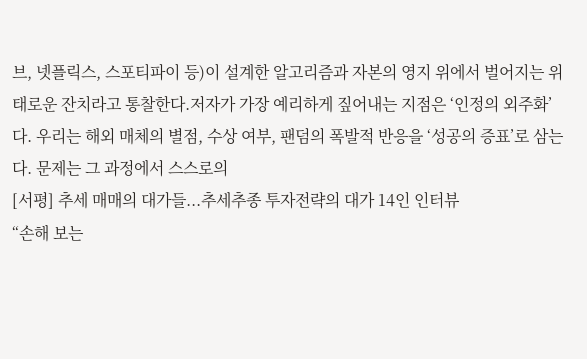브, 넷플릭스, 스포티파이 등)이 설계한 알고리즘과 자본의 영지 위에서 벌어지는 위태로운 잔치라고 통찰한다.저자가 가장 예리하게 짚어내는 지점은 ‘인정의 외주화’ 다. 우리는 해외 매체의 별점, 수상 여부, 팬덤의 폭발적 반응을 ‘성공의 증표’로 삼는다. 문제는 그 과정에서 스스로의
[서평] 추세 매매의 대가들...추세추종 투자전략의 대가 14인 인터뷰
“손해 보는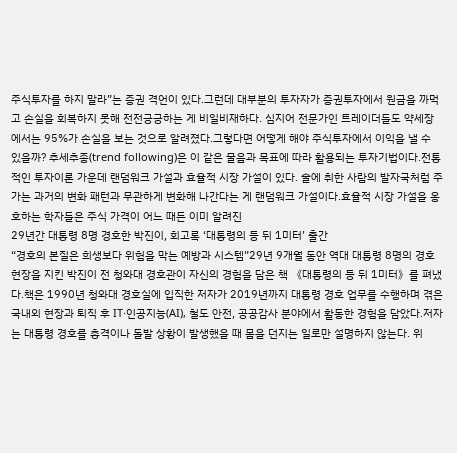주식투자를 하지 말라”는 증권 격언이 있다.그런데 대부분의 투자자가 증권투자에서 원금을 까먹고 손실을 회복하지 못해 전전긍긍하는 게 비일비재하다. 심지어 전문가인 트레이더들도 약세장에서는 95%가 손실을 보는 것으로 알려졌다.그렇다면 어떻게 해야 주식투자에서 이익을 낼 수 있을까? 추세추종(trend following)은 이 같은 물음과 목표에 따라 활용되는 투자기법이다.전통적인 투자이론 가운데 랜덤워크 가설과 효율적 시장 가설이 있다. 술에 취한 사람의 발자국처럼 주가는 과거의 변화 패턴과 무관하게 변화해 나간다는 게 랜덤워크 가설이다.효율적 시장 가설을 옹호하는 학자들은 주식 가격이 어느 때든 이미 알려진
29년간 대통령 8명 경호한 박진이, 회고록 ‘대통령의 등 뒤 1미터’ 출간
“경호의 본질은 희생보다 위험을 막는 예방과 시스템”29년 9개월 동안 역대 대통령 8명의 경호 현장을 지킨 박진이 전 청와대 경호관이 자신의 경험을 담은 책 《대통령의 등 뒤 1미터》를 펴냈다.책은 1990년 청와대 경호실에 입직한 저자가 2019년까지 대통령 경호 업무를 수행하며 겪은 국내외 현장과 퇴직 후 IT·인공지능(AI), 철도 안전, 공공감사 분야에서 활동한 경험을 담았다.저자는 대통령 경호를 총격이나 돌발 상황이 발생했을 때 몸을 던지는 일로만 설명하지 않는다. 위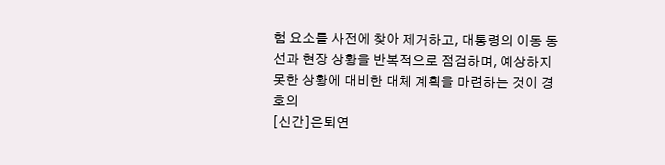험 요소를 사전에 찾아 제거하고, 대통령의 이동 동선과 현장 상황을 반복적으로 점검하며, 예상하지 못한 상황에 대비한 대체 계획을 마련하는 것이 경호의
[신간]은퇴연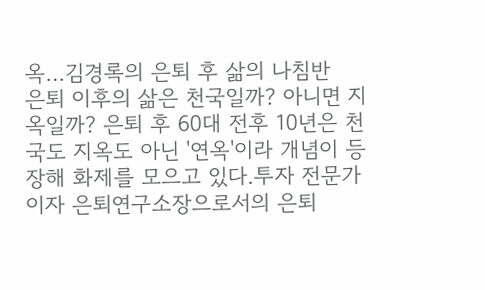옥…김경록의 은퇴 후 삶의 나침반
은퇴 이후의 삶은 천국일까? 아니면 지옥일까? 은퇴 후 60대 전후 10년은 천국도 지옥도 아닌 '연옥'이라 개념이 등장해 화제를 모으고 있다.투자 전문가이자 은퇴연구소장으로서의 은퇴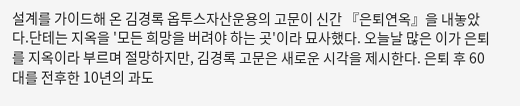설계를 가이드해 온 김경록 옵투스자산운용의 고문이 신간 『은퇴연옥』을 내놓았다.단테는 지옥을 '모든 희망을 버려야 하는 곳'이라 묘사했다. 오늘날 많은 이가 은퇴를 지옥이라 부르며 절망하지만, 김경록 고문은 새로운 시각을 제시한다. 은퇴 후 60대를 전후한 10년의 과도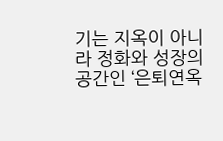기는 지옥이 아니라 정화와 성장의 공간인 ‘은퇴연옥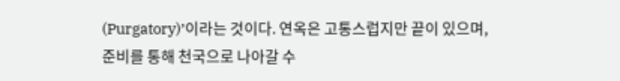(Purgatory)’이라는 것이다. 연옥은 고통스럽지만 끝이 있으며, 준비를 통해 천국으로 나아갈 수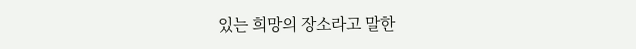있는 희망의 장소라고 말한